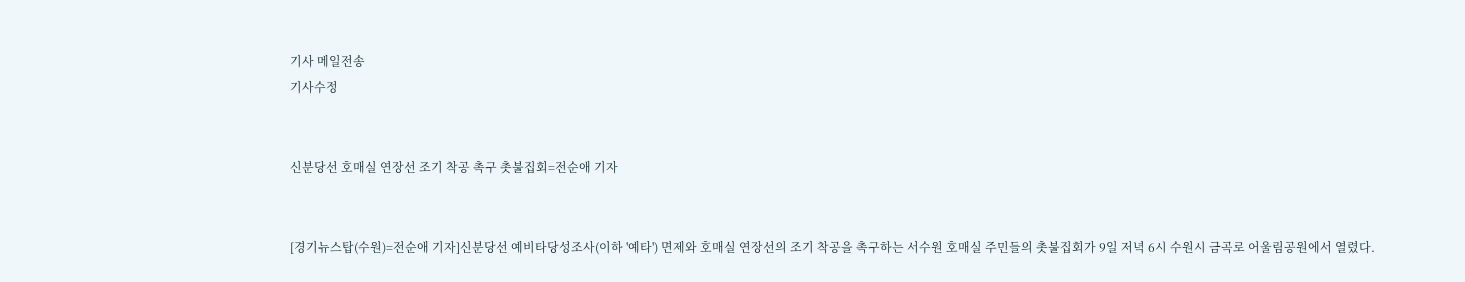기사 메일전송
기사수정


신분당선 호매실 연장선 조기 착공 촉구 촛불집회=전순애 기자


[경기뉴스탑(수원)=전순애 기자]신분당선 예비타당성조사(이하 '예타') 면제와 호매실 연장선의 조기 착공을 촉구하는 서수원 호매실 주민들의 촛불집회가 9일 저녁 6시 수원시 금곡로 어울림공원에서 열렸다.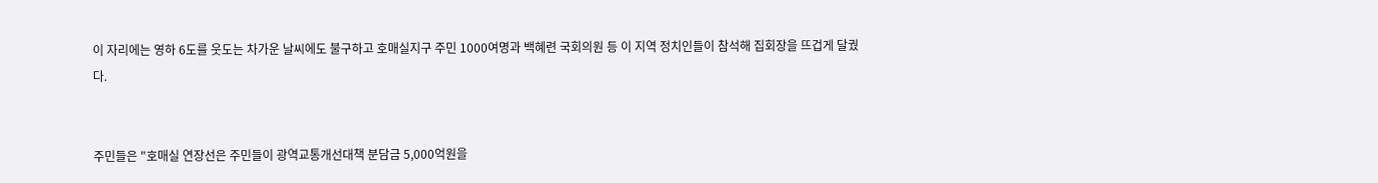이 자리에는 영하 6도를 웃도는 차가운 날씨에도 불구하고 호매실지구 주민 1000여명과 백혜련 국회의원 등 이 지역 정치인들이 참석해 집회장을 뜨겁게 달궜다.


주민들은 "호매실 연장선은 주민들이 광역교통개선대책 분담금 5,000억원을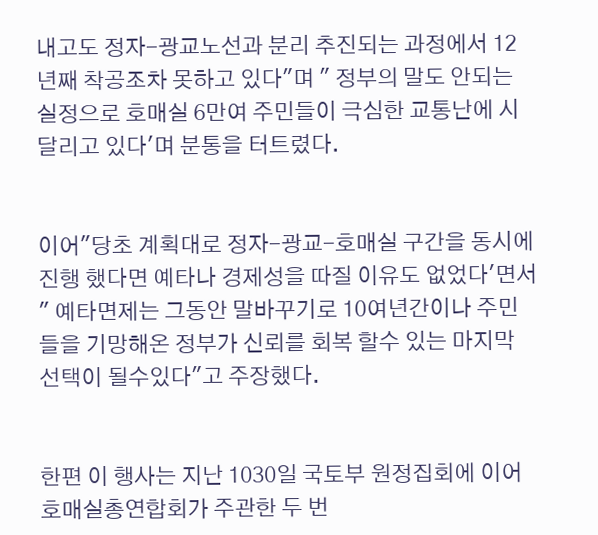내고도 정자-광교노선과 분리 추진되는 과정에서 12년째 착공조차 못하고 있다"며 " 정부의 말도 안되는 실정으로 호매실 6만여 주민들이 극심한 교통난에 시달리고 있다'며 분통을 터트렸다.


이어"당초 계획대로 정자-광교-호매실 구간을 동시에 진행 했다면 예타나 경제성을 따질 이유도 없었다'면서 " 예타면제는 그동안 말바꾸기로 10여년간이나 주민들을 기망해온 정부가 신뢰를 회복 할수 있는 마지막 선택이 될수있다"고 주장했다.


한편 이 행사는 지난 1030일 국토부 원정집회에 이어 호매실총연합회가 주관한 두 번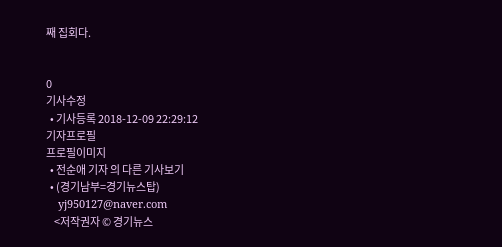째 집회다.


0
기사수정
  • 기사등록 2018-12-09 22:29:12
기자프로필
프로필이미지
  • 전순애 기자 의 다른 기사보기
  • (경기남부=경기뉴스탑)
    yj950127@naver.com
    <저작권자 © 경기뉴스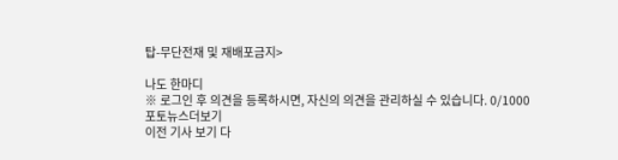탑-무단전재 및 재배포금지>

나도 한마디
※ 로그인 후 의견을 등록하시면, 자신의 의견을 관리하실 수 있습니다. 0/1000
포토뉴스더보기
이전 기사 보기 다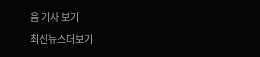음 기사 보기
최신뉴스더보기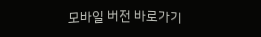모바일 버전 바로가기